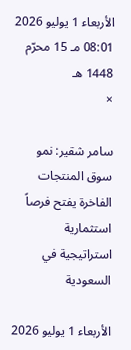الأربعاء 1 يوليو 2026 08:01 مـ 15 محرّم 1448 هـ
×

سامر شقير: نمو سوق المنتجات الفاخرة يفتح فرصاً استثمارية استراتيجية في السعودية

الأربعاء 1 يوليو 2026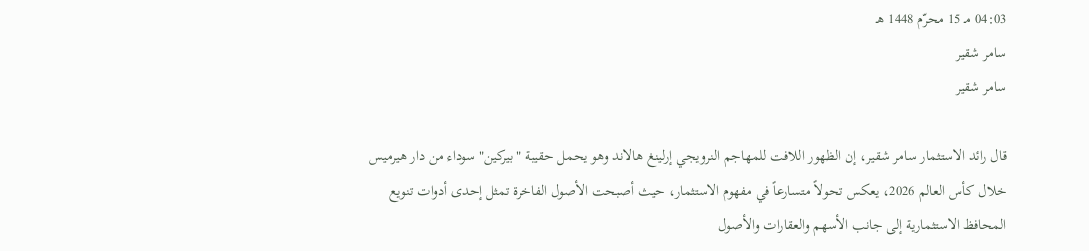04:03 مـ 15 محرّم 1448 هـ
سامر شقير
سامر شقير

قال رائد الاستثمار سامر شقير، إن الظهور اللافت للمهاجم النرويجي إرلينغ هالاند وهو يحمل حقيبة "بيركين" سوداء من دار هيرميس خلال كأس العالم 2026، يعكس تحولاً متسارعاً في مفهوم الاستثمار، حيث أصبحت الأصول الفاخرة تمثل إحدى أدوات تنويع المحافظ الاستثمارية إلى جانب الأسهم والعقارات والأصول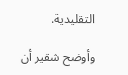التقليدية.

وأوضح شقير أن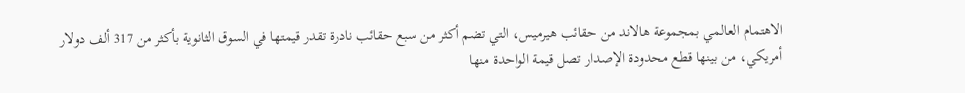الاهتمام العالمي بمجموعة هالاند من حقائب هيرميس، التي تضم أكثر من سبع حقائب نادرة تقدر قيمتها في السوق الثانوية بأكثر من 317 ألف دولار أمريكي، من بينها قطع محدودة الإصدار تصل قيمة الواحدة منها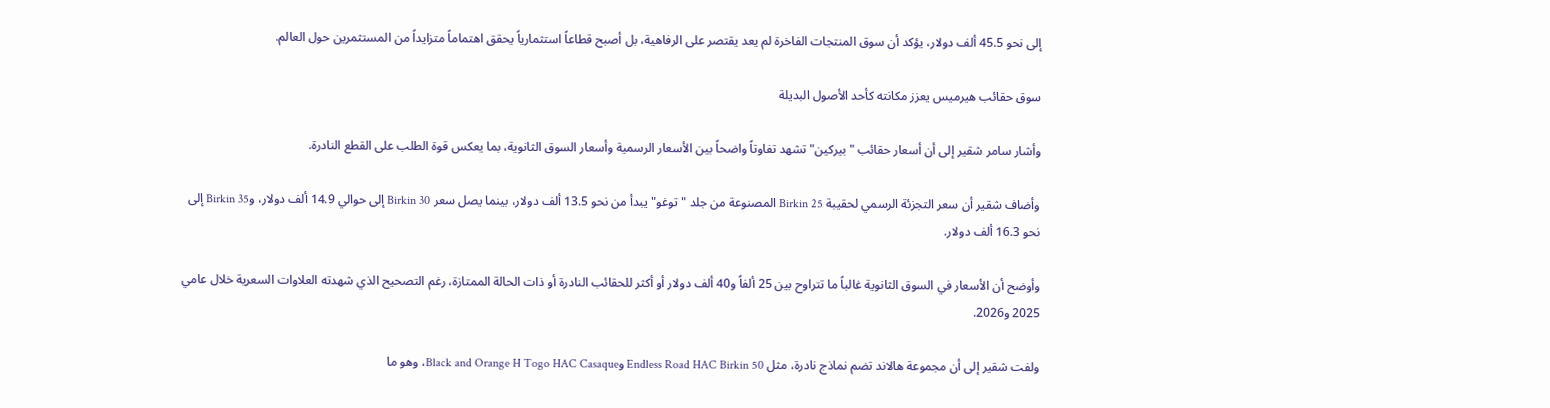إلى نحو 45.5 ألف دولار، يؤكد أن سوق المنتجات الفاخرة لم يعد يقتصر على الرفاهية، بل أصبح قطاعاً استثمارياً يحقق اهتماماً متزايداً من المستثمرين حول العالم.

سوق حقائب هيرميس يعزز مكانته كأحد الأصول البديلة

وأشار سامر شقير إلى أن أسعار حقائب "بيركين" تشهد تفاوتاً واضحاً بين الأسعار الرسمية وأسعار السوق الثانوية، بما يعكس قوة الطلب على القطع النادرة.

وأضاف شقير أن سعر التجزئة الرسمي لحقيبة Birkin 25 المصنوعة من جلد "توغو" يبدأ من نحو 13.5 ألف دولار، بينما يصل سعر Birkin 30 إلى حوالي 14.9 ألف دولار، وBirkin 35 إلى نحو 16.3 ألف دولار.

وأوضح أن الأسعار في السوق الثانوية غالباً ما تتراوح بين 25 ألفاً و40 ألف دولار أو أكثر للحقائب النادرة أو ذات الحالة الممتازة، رغم التصحيح الذي شهدته العلاوات السعرية خلال عامي 2025 و2026.

ولفت شقير إلى أن مجموعة هالاند تضم نماذج نادرة، مثل Endless Road HAC Birkin 50 وBlack and Orange H Togo HAC Casaque، وهو ما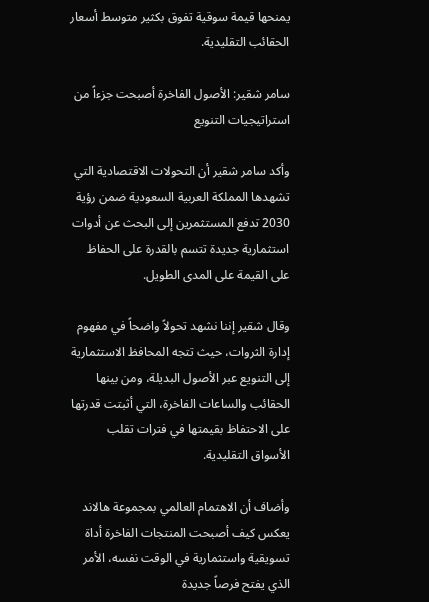يمنحها قيمة سوقية تفوق بكثير متوسط أسعار الحقائب التقليدية.

سامر شقير: الأصول الفاخرة أصبحت جزءاً من استراتيجيات التنويع

وأكد سامر شقير أن التحولات الاقتصادية التي تشهدها المملكة العربية السعودية ضمن رؤية 2030 تدفع المستثمرين إلى البحث عن أدوات استثمارية جديدة تتسم بالقدرة على الحفاظ على القيمة على المدى الطويل.

وقال شقير إننا نشهد تحولاً واضحاً في مفهوم إدارة الثروات، حيث تتجه المحافظ الاستثمارية إلى التنويع عبر الأصول البديلة، ومن بينها الحقائب والساعات الفاخرة، التي أثبتت قدرتها على الاحتفاظ بقيمتها في فترات تقلب الأسواق التقليدية.

وأضاف أن الاهتمام العالمي بمجموعة هالاند يعكس كيف أصبحت المنتجات الفاخرة أداة تسويقية واستثمارية في الوقت نفسه، الأمر الذي يفتح فرصاً جديدة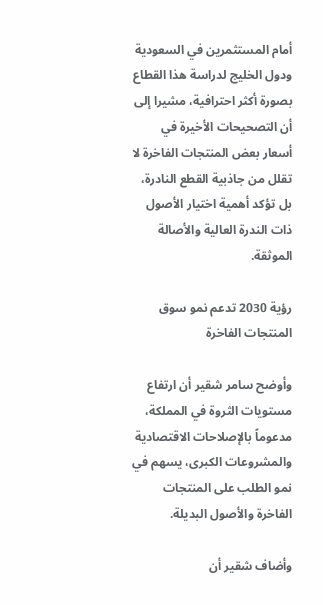أمام المستثمرين في السعودية ودول الخليج لدراسة هذا القطاع بصورة أكثر احترافية، مشيرا إلى أن التصحيحات الأخيرة في أسعار بعض المنتجات الفاخرة لا تقلل من جاذبية القطع النادرة، بل تؤكد أهمية اختيار الأصول ذات الندرة العالية والأصالة الموثقة.

رؤية 2030 تدعم نمو سوق المنتجات الفاخرة

وأوضح سامر شقير أن ارتفاع مستويات الثروة في المملكة، مدعوماً بالإصلاحات الاقتصادية والمشروعات الكبرى، يسهم في نمو الطلب على المنتجات الفاخرة والأصول البديلة.

وأضاف شقير أن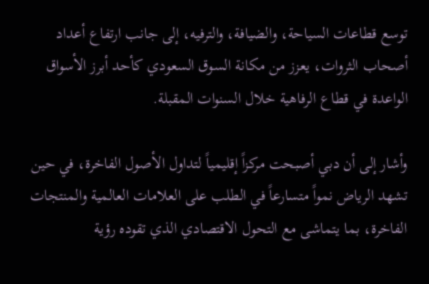توسع قطاعات السياحة، والضيافة، والترفيه، إلى جانب ارتفاع أعداد أصحاب الثروات، يعزز من مكانة السوق السعودي كأحد أبرز الأسواق الواعدة في قطاع الرفاهية خلال السنوات المقبلة.

وأشار إلى أن دبي أصبحت مركزاً إقليمياً لتداول الأصول الفاخرة، في حين تشهد الرياض نمواً متسارعاً في الطلب على العلامات العالمية والمنتجات الفاخرة، بما يتماشى مع التحول الاقتصادي الذي تقوده رؤية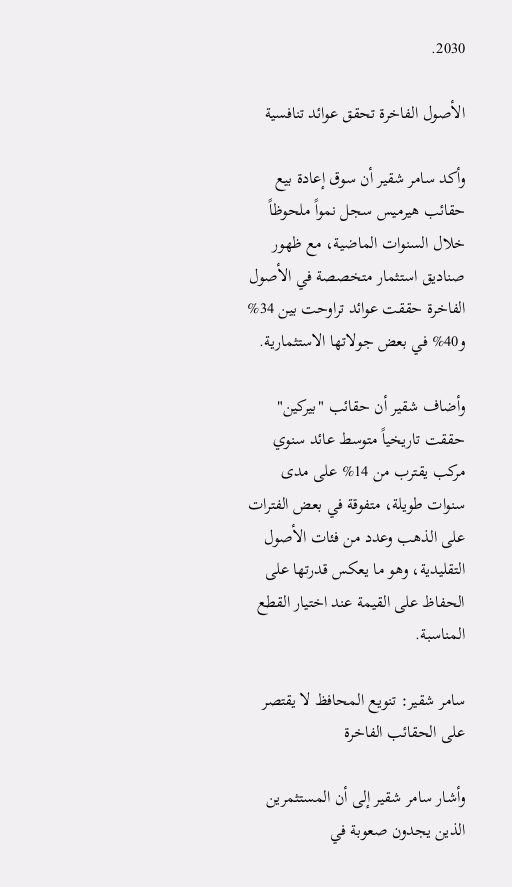2030.

الأصول الفاخرة تحقق عوائد تنافسية

وأكد سامر شقير أن سوق إعادة بيع حقائب هيرميس سجل نمواً ملحوظاً خلال السنوات الماضية، مع ظهور صناديق استثمار متخصصة في الأصول الفاخرة حققت عوائد تراوحت بين 34% و40% في بعض جولاتها الاستثمارية.

وأضاف شقير أن حقائب "بيركين" حققت تاريخياً متوسط عائد سنوي مركب يقترب من 14% على مدى سنوات طويلة، متفوقة في بعض الفترات على الذهب وعدد من فئات الأصول التقليدية، وهو ما يعكس قدرتها على الحفاظ على القيمة عند اختيار القطع المناسبة.

سامر شقير: تنويع المحافظ لا يقتصر على الحقائب الفاخرة

وأشار سامر شقير إلى أن المستثمرين الذين يجدون صعوبة في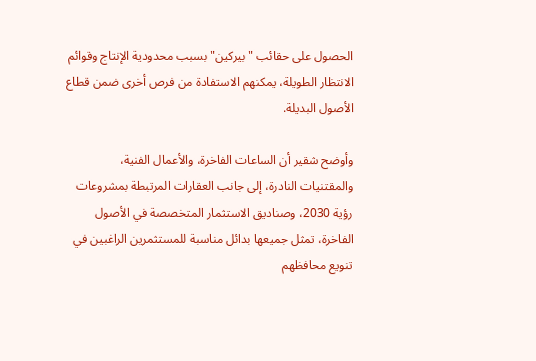الحصول على حقائب "بيركين" بسبب محدودية الإنتاج وقوائم الانتظار الطويلة، يمكنهم الاستفادة من فرص أخرى ضمن قطاع الأصول البديلة.

وأوضح شقير أن الساعات الفاخرة، والأعمال الفنية، والمقتنيات النادرة، إلى جانب العقارات المرتبطة بمشروعات رؤية 2030، وصناديق الاستثمار المتخصصة في الأصول الفاخرة، تمثل جميعها بدائل مناسبة للمستثمرين الراغبين في تنويع محافظهم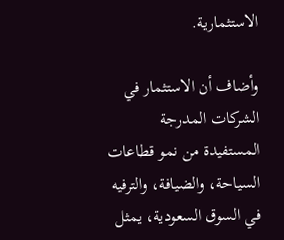الاستثمارية.

وأضاف أن الاستثمار في الشركات المدرجة المستفيدة من نمو قطاعات السياحة، والضيافة، والترفيه في السوق السعودية، يمثل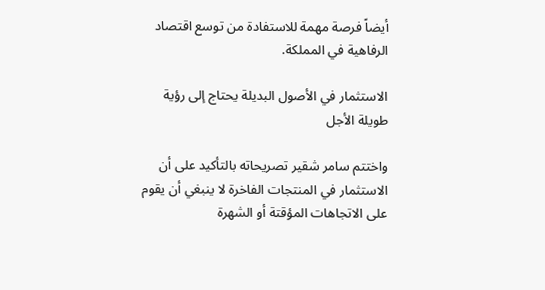أيضاً فرصة مهمة للاستفادة من توسع اقتصاد الرفاهية في المملكة.

الاستثمار في الأصول البديلة يحتاج إلى رؤية طويلة الأجل

واختتم سامر شقير تصريحاته بالتأكيد على أن الاستثمار في المنتجات الفاخرة لا ينبغي أن يقوم على الاتجاهات المؤقتة أو الشهرة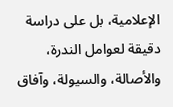الإعلامية، بل على دراسة دقيقة لعوامل الندرة، والأصالة، والسيولة، وآفاق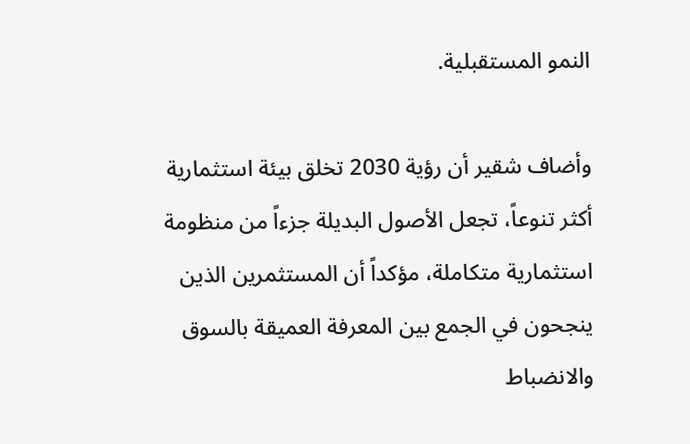النمو المستقبلية.

وأضاف شقير أن رؤية 2030 تخلق بيئة استثمارية أكثر تنوعاً، تجعل الأصول البديلة جزءاً من منظومة استثمارية متكاملة، مؤكداً أن المستثمرين الذين ينجحون في الجمع بين المعرفة العميقة بالسوق والانضباط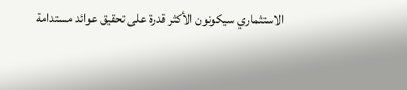الاستثماري سيكونون الأكثر قدرة على تحقيق عوائد مستدامة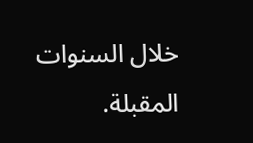خلال السنوات المقبلة.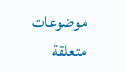موضوعات متعلقة